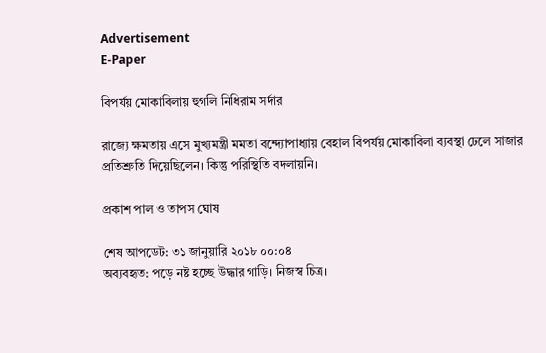Advertisement
E-Paper

বিপর্যয় মোকাবিলায় হুগলি নিধিরাম সর্দার

রাজ্যে ক্ষমতায় এসে মুখ্যমন্ত্রী মমতা বন্দ্যোপাধ্যায় বেহাল বিপর্যয় মোকাবিলা ব্যবস্থা ঢেলে সাজার প্রতিশ্রুতি দিয়েছিলেন। কিন্তু পরিস্থিতি বদলায়নি।

প্রকাশ পাল ও তাপস ঘোষ

শেষ আপডেট: ৩১ জানুয়ারি ২০১৮ ০০:০৪
অব্যবহৃত: পড়ে নষ্ট হচ্ছে উদ্ধার গাড়ি। নিজস্ব চিত্র।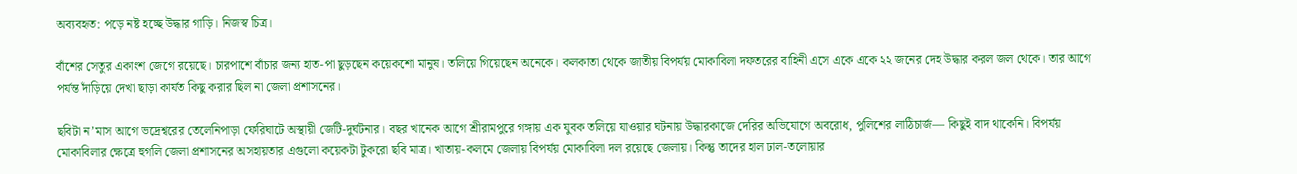অব্যবহৃত: পড়ে নষ্ট হচ্ছে উদ্ধার গাড়ি। নিজস্ব চিত্র।

বাঁশের সেতুর একাংশ জেগে রয়েছে। চারপাশে বাঁচার জন্য হাত-পা ছুড়ছেন কয়েকশো মানুষ। তলিয়ে গিয়েছেন অনেকে। কলকাতা থেকে জাতীয় বিপর্যয় মোকাবিলা দফতরের বাহিনী এসে একে একে ২২ জনের দেহ উদ্ধার করল জল থেকে। তার আগে পর্যন্ত দাঁড়িয়ে দেখা ছাড়া কার্যত কিছু করার ছিল না জেলা প্রশাসনের।

ছবিটা ন’মাস আগে ভদ্রেশ্বরের তেলেনিপাড়া ফেরিঘাটে অস্থায়ী জেটি-দুর্ঘটনার। বছর খানেক আগে শ্রীরামপুরে গঙ্গায় এক যুবক তলিয়ে যাওয়ার ঘটনায় উদ্ধারকাজে দেরির অভিযোগে অবরোধ, পুলিশের লাঠিচার্জ— কিছুই বাদ থাকেনি। বিপর্যয় মোকাবিলার ক্ষেত্রে হুগলি জেলা প্রশাসনের অসহায়তার এগুলো কয়েকটা টুকরো ছবি মাত্র। খাতায়-কলমে জেলায় বিপর্যয় মোকাবিলা দল রয়েছে জেলায়। কিন্তু তাদের হাল ঢাল-তলোয়ার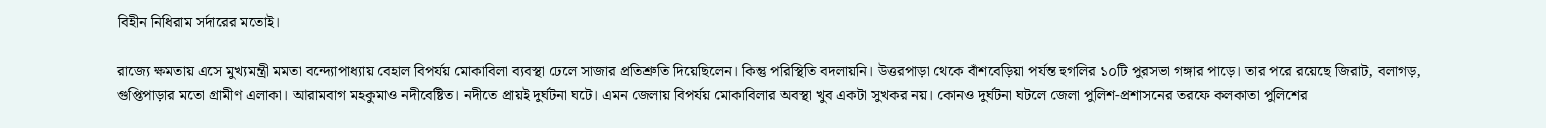বিহীন নিধিরাম সর্দারের মতোই।

রাজ্যে ক্ষমতায় এসে মুখ্যমন্ত্রী মমতা বন্দ্যোপাধ্যায় বেহাল বিপর্যয় মোকাবিলা ব্যবস্থা ঢেলে সাজার প্রতিশ্রুতি দিয়েছিলেন। কিন্তু পরিস্থিতি বদলায়নি। উত্তরপাড়া থেকে বাঁশবেড়িয়া পর্যন্ত হুগলির ১০টি পুরসভা গঙ্গার পাড়ে। তার পরে রয়েছে জিরাট, বলাগড়, গুপ্তিপাড়ার মতো গ্রামীণ এলাকা। আরামবাগ মহকুমাও নদীবেষ্টিত। নদীতে প্রায়ই দুর্ঘটনা ঘটে। এমন জেলায় বিপর্যয় মোকাবিলার অবস্থা খুব একটা সুখকর নয়। কোনও দুর্ঘটনা ঘটলে জেলা পুলিশ-প্রশাসনের তরফে কলকাতা পুলিশের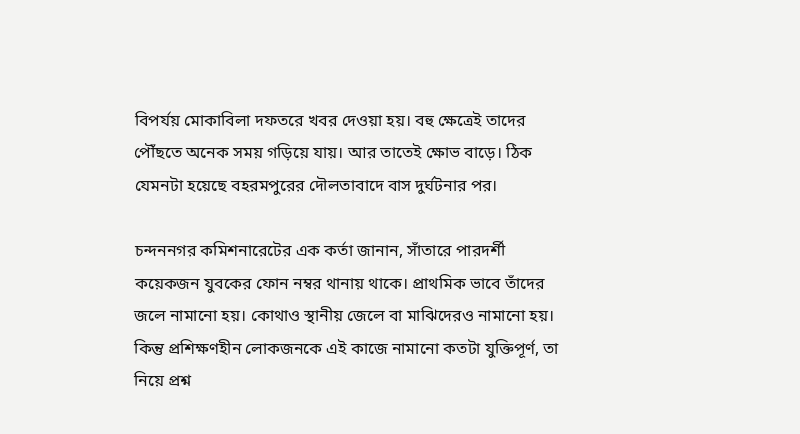বিপর্যয় মোকাবিলা দফতরে খবর দেওয়া হয়। বহু ক্ষেত্রেই তাদের পৌঁছতে অনেক সময় গড়িয়ে যায়। আর তাতেই ক্ষোভ বাড়ে। ঠিক যেমনটা হয়েছে বহরমপুরের দৌলতাবাদে বাস দুর্ঘটনার পর।

চন্দননগর কমিশনারেটের এক কর্তা জানান, সাঁতারে পারদর্শী কয়েকজন যুবকের ফোন নম্বর থানায় থাকে। প্রাথমিক ভাবে তাঁদের জলে নামানো হয়। কোথাও স্থানীয় জেলে বা মাঝিদেরও নামানো হয়। কিন্তু প্রশিক্ষণহীন লোকজনকে এই কাজে নামানো কতটা যুক্তিপূর্ণ, তা নিয়ে প্রশ্ন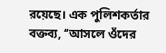রয়েছে। এক পুলিশকর্তার বক্তব্য, ‘‘আসলে ওঁদের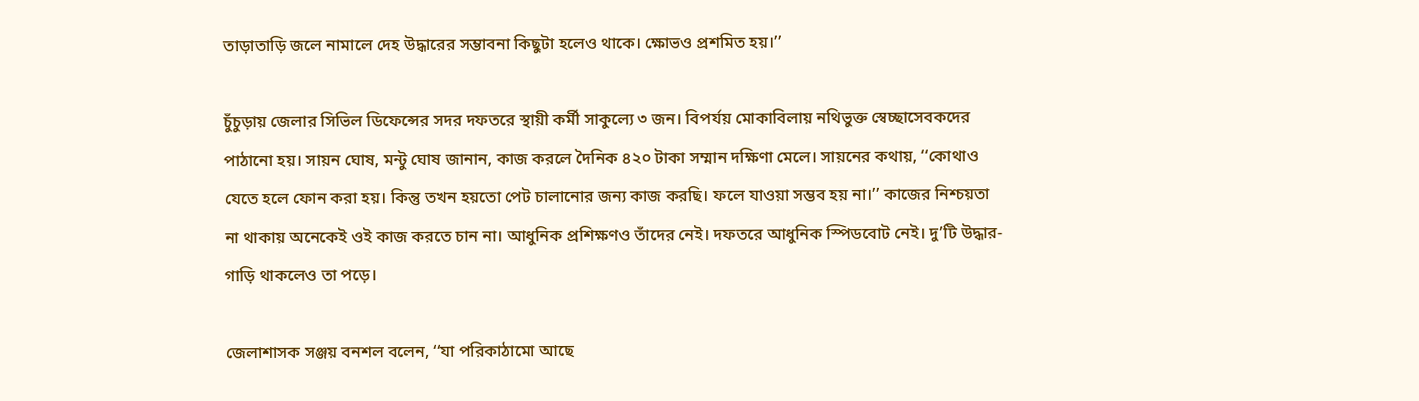তাড়াতাড়ি জলে নামালে দেহ উদ্ধারের সম্ভাবনা কিছুটা হলেও থাকে। ক্ষোভও প্রশমিত হয়।’’

চুঁচুড়ায় জেলার সিভিল ডিফেন্সের সদর দফতরে স্থায়ী কর্মী সাকুল্যে ৩ জন। বিপর্যয় মোকাবিলায় নথিভুক্ত স্বেচ্ছাসেবকদের পাঠানো হয়। সায়ন ঘোষ, মন্টু ঘোষ জানান, কাজ করল‌ে দৈনিক ৪২০ টাকা সম্মান দক্ষিণা মেলে। সায়নের কথায়, ‘‘কোথাও যেতে হলে ফোন করা হয়। কিন্তু তখন হয়তো পেট চালানোর জন্য কাজ করছি। ফলে যাওয়া সম্ভব হয় না।’’ কাজের নিশ্চয়তা না থাকায় অনেকেই ওই কাজ করতে চান না। আধুনিক প্রশিক্ষণও তাঁদের নেই। দফতরে আধুনিক স্পিডবোট নেই। দু’টি উদ্ধার-গাড়ি থাকলেও তা পড়ে।

জেলাশাসক সঞ্জয় বনশ‌ল বলেন, ‘‘যা পরিকাঠামো আছে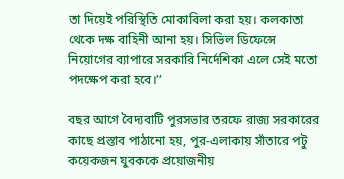তা দিয়েই পরিস্থিতি মোকাবিলা করা হয়। কলকাতা থেকে দক্ষ বাহিনী আনা হয়। সিভিল ডিফেন্সে নিয়োগের ব্যাপারে সরকারি নির্দেশিকা এলে সেই মতো পদক্ষেপ করা হবে।’’

বছর আগে বৈদ্যবাটি পুরসভার তরফে রাজ্য সরকারের কাছে প্রস্তাব পাঠানো হয়, পুর-এলাকায় সাঁতারে পটু কয়েকজন যুবককে প্রয়োজনীয়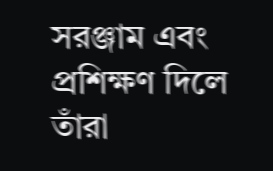সরঞ্জাম এবং প্রশিক্ষণ দিলে তাঁরা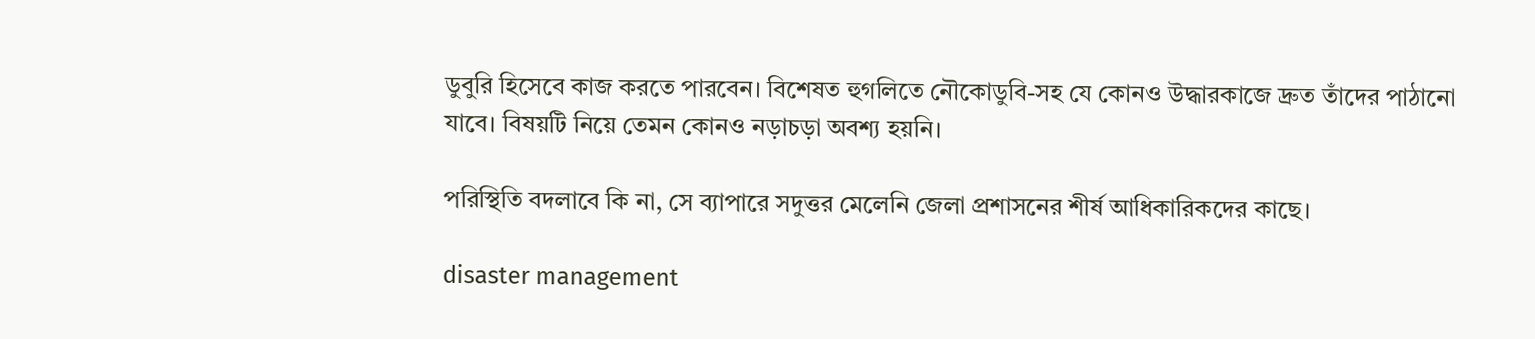ডুবুরি হিসেবে কাজ করতে পারবেন। বিশেষত হুগলিতে নৌকোডুবি-সহ যে কোনও উদ্ধারকাজে দ্রুত তাঁদের পাঠানো যাবে। বিষয়টি নিয়ে তেমন কোনও নড়াচড়া অবশ্য হয়নি।

পরিস্থিতি বদলাবে কি না, সে ব্যাপারে সদুত্তর মেলেনি জেলা প্রশাসনের শীর্ষ আধিকারিকদের কাছে।

disaster management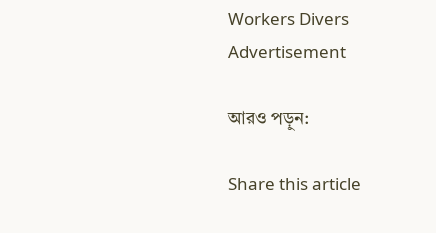Workers Divers
Advertisement

আরও পড়ুন:

Share this article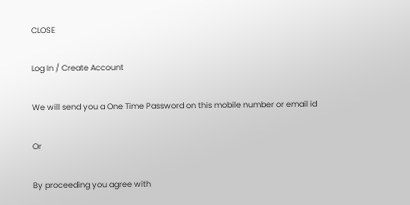CLOSE

Log In / Create Account

We will send you a One Time Password on this mobile number or email id

Or

By proceeding you agree with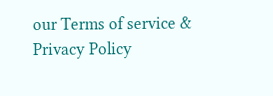our Terms of service & Privacy Policy